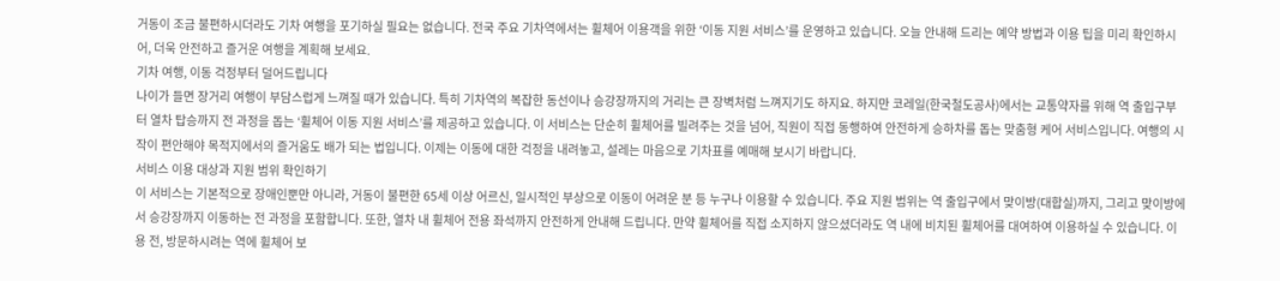거동이 조금 불편하시더라도 기차 여행을 포기하실 필요는 없습니다. 전국 주요 기차역에서는 휠체어 이용객을 위한 ‘이동 지원 서비스’를 운영하고 있습니다. 오늘 안내해 드리는 예약 방법과 이용 팁을 미리 확인하시어, 더욱 안전하고 즐거운 여행을 계획해 보세요.
기차 여행, 이동 걱정부터 덜어드립니다
나이가 들면 장거리 여행이 부담스럽게 느껴질 때가 있습니다. 특히 기차역의 복잡한 동선이나 승강장까지의 거리는 큰 장벽처럼 느껴지기도 하지요. 하지만 코레일(한국철도공사)에서는 교통약자를 위해 역 출입구부터 열차 탑승까지 전 과정을 돕는 ‘휠체어 이동 지원 서비스’를 제공하고 있습니다. 이 서비스는 단순히 휠체어를 빌려주는 것을 넘어, 직원이 직접 동행하여 안전하게 승하차를 돕는 맞춤형 케어 서비스입니다. 여행의 시작이 편안해야 목적지에서의 즐거움도 배가 되는 법입니다. 이제는 이동에 대한 걱정을 내려놓고, 설레는 마음으로 기차표를 예매해 보시기 바랍니다.
서비스 이용 대상과 지원 범위 확인하기
이 서비스는 기본적으로 장애인뿐만 아니라, 거동이 불편한 65세 이상 어르신, 일시적인 부상으로 이동이 어려운 분 등 누구나 이용할 수 있습니다. 주요 지원 범위는 역 출입구에서 맞이방(대합실)까지, 그리고 맞이방에서 승강장까지 이동하는 전 과정을 포함합니다. 또한, 열차 내 휠체어 전용 좌석까지 안전하게 안내해 드립니다. 만약 휠체어를 직접 소지하지 않으셨더라도 역 내에 비치된 휠체어를 대여하여 이용하실 수 있습니다. 이용 전, 방문하시려는 역에 휠체어 보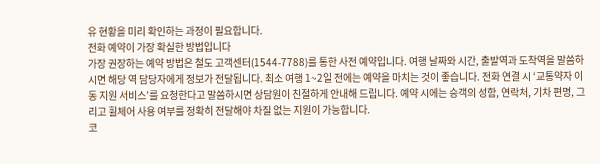유 현황을 미리 확인하는 과정이 필요합니다.
전화 예약이 가장 확실한 방법입니다
가장 권장하는 예약 방법은 철도 고객센터(1544-7788)를 통한 사전 예약입니다. 여행 날짜와 시간, 출발역과 도착역을 말씀하시면 해당 역 담당자에게 정보가 전달됩니다. 최소 여행 1~2일 전에는 예약을 마치는 것이 좋습니다. 전화 연결 시 ‘교통약자 이동 지원 서비스’를 요청한다고 말씀하시면 상담원이 친절하게 안내해 드립니다. 예약 시에는 승객의 성함, 연락처, 기차 편명, 그리고 휠체어 사용 여부를 정확히 전달해야 차질 없는 지원이 가능합니다.
코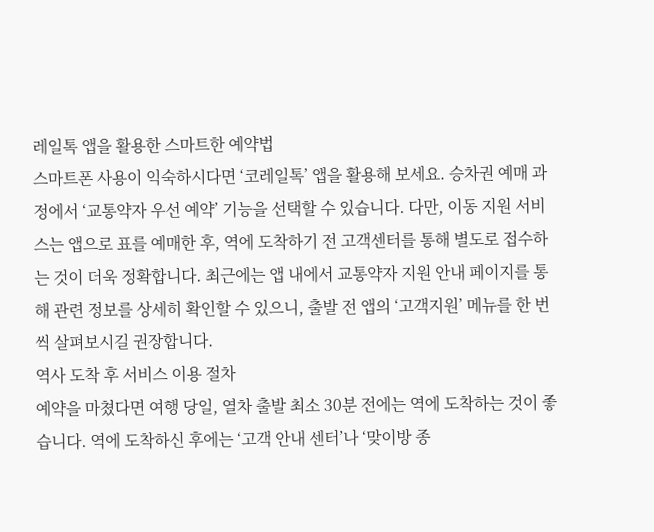레일톡 앱을 활용한 스마트한 예약법
스마트폰 사용이 익숙하시다면 ‘코레일톡’ 앱을 활용해 보세요. 승차권 예매 과정에서 ‘교통약자 우선 예약’ 기능을 선택할 수 있습니다. 다만, 이동 지원 서비스는 앱으로 표를 예매한 후, 역에 도착하기 전 고객센터를 통해 별도로 접수하는 것이 더욱 정확합니다. 최근에는 앱 내에서 교통약자 지원 안내 페이지를 통해 관련 정보를 상세히 확인할 수 있으니, 출발 전 앱의 ‘고객지원’ 메뉴를 한 번씩 살펴보시길 권장합니다.
역사 도착 후 서비스 이용 절차
예약을 마쳤다면 여행 당일, 열차 출발 최소 30분 전에는 역에 도착하는 것이 좋습니다. 역에 도착하신 후에는 ‘고객 안내 센터’나 ‘맞이방 종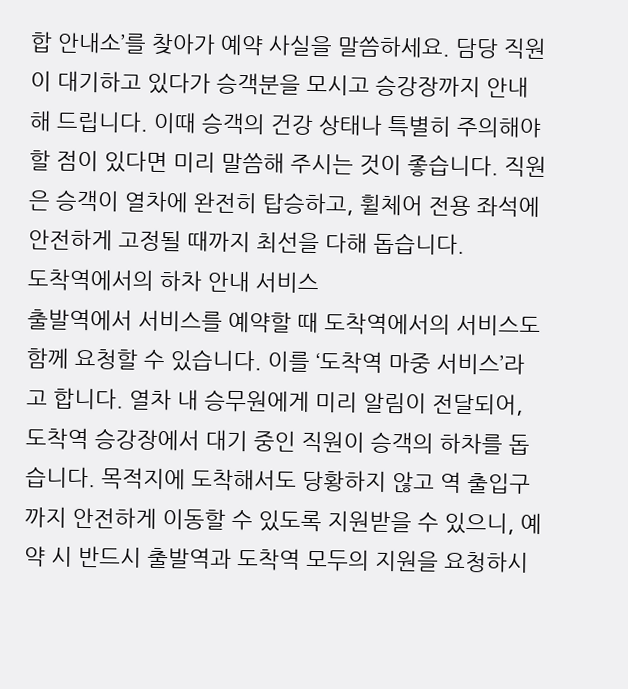합 안내소’를 찾아가 예약 사실을 말씀하세요. 담당 직원이 대기하고 있다가 승객분을 모시고 승강장까지 안내해 드립니다. 이때 승객의 건강 상태나 특별히 주의해야 할 점이 있다면 미리 말씀해 주시는 것이 좋습니다. 직원은 승객이 열차에 완전히 탑승하고, 휠체어 전용 좌석에 안전하게 고정될 때까지 최선을 다해 돕습니다.
도착역에서의 하차 안내 서비스
출발역에서 서비스를 예약할 때 도착역에서의 서비스도 함께 요청할 수 있습니다. 이를 ‘도착역 마중 서비스’라고 합니다. 열차 내 승무원에게 미리 알림이 전달되어, 도착역 승강장에서 대기 중인 직원이 승객의 하차를 돕습니다. 목적지에 도착해서도 당황하지 않고 역 출입구까지 안전하게 이동할 수 있도록 지원받을 수 있으니, 예약 시 반드시 출발역과 도착역 모두의 지원을 요청하시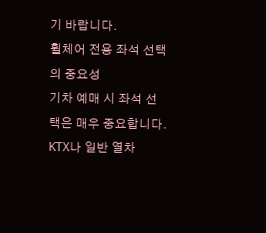기 바랍니다.
휠체어 전용 좌석 선택의 중요성
기차 예매 시 좌석 선택은 매우 중요합니다. KTX나 일반 열차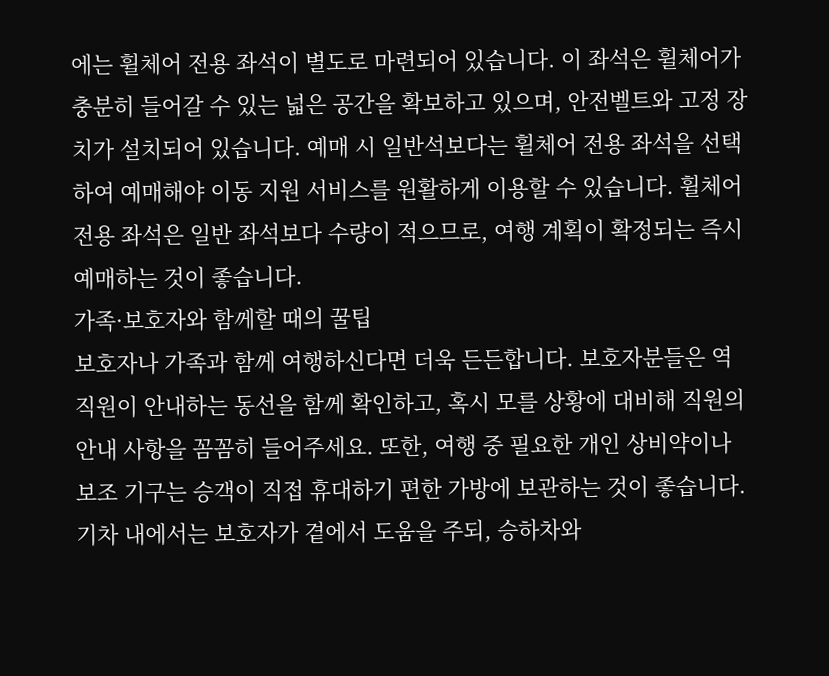에는 휠체어 전용 좌석이 별도로 마련되어 있습니다. 이 좌석은 휠체어가 충분히 들어갈 수 있는 넓은 공간을 확보하고 있으며, 안전벨트와 고정 장치가 설치되어 있습니다. 예매 시 일반석보다는 휠체어 전용 좌석을 선택하여 예매해야 이동 지원 서비스를 원활하게 이용할 수 있습니다. 휠체어 전용 좌석은 일반 좌석보다 수량이 적으므로, 여행 계획이 확정되는 즉시 예매하는 것이 좋습니다.
가족·보호자와 함께할 때의 꿀팁
보호자나 가족과 함께 여행하신다면 더욱 든든합니다. 보호자분들은 역 직원이 안내하는 동선을 함께 확인하고, 혹시 모를 상황에 대비해 직원의 안내 사항을 꼼꼼히 들어주세요. 또한, 여행 중 필요한 개인 상비약이나 보조 기구는 승객이 직접 휴대하기 편한 가방에 보관하는 것이 좋습니다. 기차 내에서는 보호자가 곁에서 도움을 주되, 승하차와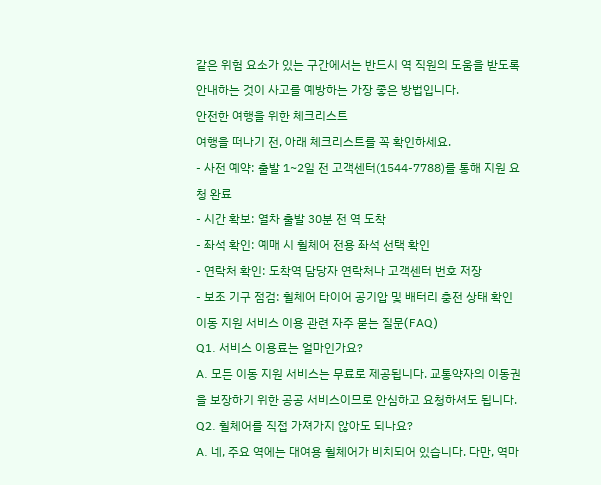같은 위험 요소가 있는 구간에서는 반드시 역 직원의 도움을 받도록 안내하는 것이 사고를 예방하는 가장 좋은 방법입니다.
안전한 여행을 위한 체크리스트
여행을 떠나기 전, 아래 체크리스트를 꼭 확인하세요.
- 사전 예약: 출발 1~2일 전 고객센터(1544-7788)를 통해 지원 요청 완료
- 시간 확보: 열차 출발 30분 전 역 도착
- 좌석 확인: 예매 시 휠체어 전용 좌석 선택 확인
- 연락처 확인: 도착역 담당자 연락처나 고객센터 번호 저장
- 보조 기구 점검: 휠체어 타이어 공기압 및 배터리 충전 상태 확인
이동 지원 서비스 이용 관련 자주 묻는 질문(FAQ)
Q1. 서비스 이용료는 얼마인가요?
A. 모든 이동 지원 서비스는 무료로 제공됩니다. 교통약자의 이동권을 보장하기 위한 공공 서비스이므로 안심하고 요청하셔도 됩니다.
Q2. 휠체어를 직접 가져가지 않아도 되나요?
A. 네, 주요 역에는 대여용 휠체어가 비치되어 있습니다. 다만, 역마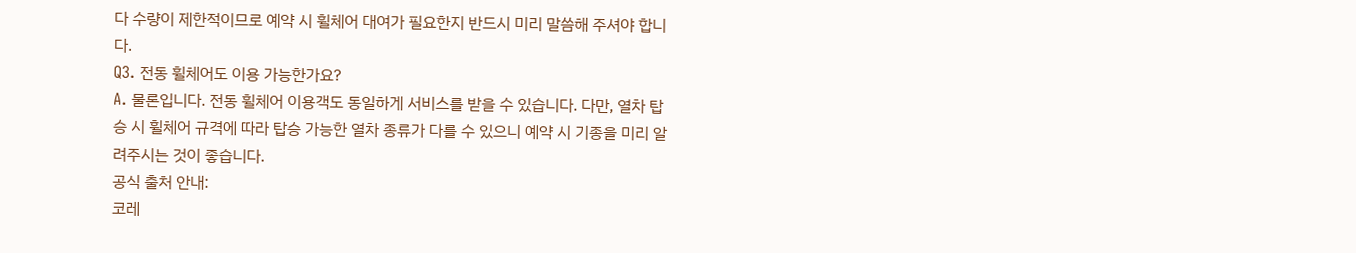다 수량이 제한적이므로 예약 시 휠체어 대여가 필요한지 반드시 미리 말씀해 주셔야 합니다.
Q3. 전동 휠체어도 이용 가능한가요?
A. 물론입니다. 전동 휠체어 이용객도 동일하게 서비스를 받을 수 있습니다. 다만, 열차 탑승 시 휠체어 규격에 따라 탑승 가능한 열차 종류가 다를 수 있으니 예약 시 기종을 미리 알려주시는 것이 좋습니다.
공식 출처 안내:
코레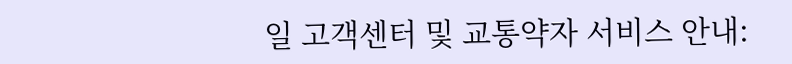일 고객센터 및 교통약자 서비스 안내: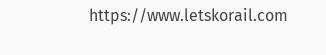https://www.letskorail.com